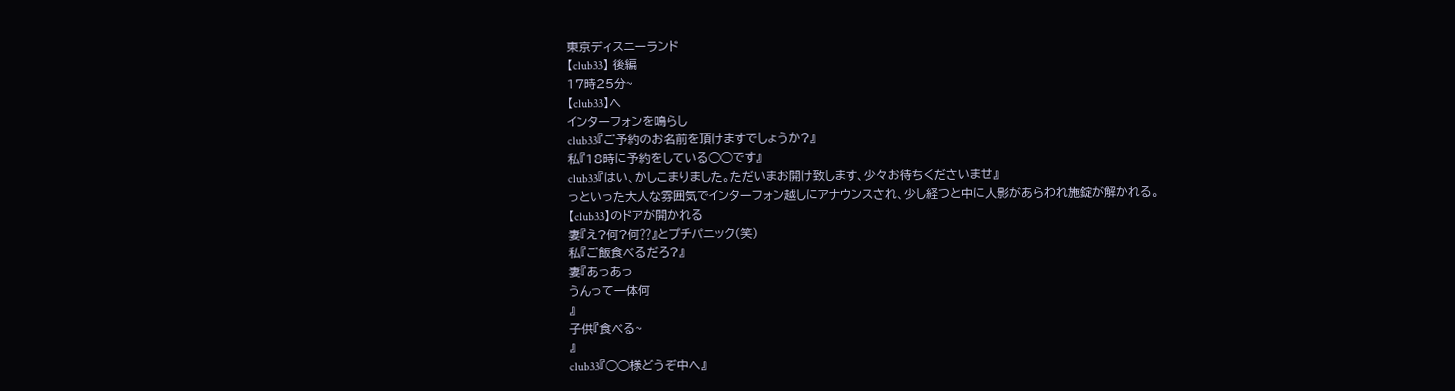東京ディスニーランド
【club33】 後編
17時25分~
【club33】へ
インターフォンを鳴らし
club33『ご予約のお名前を頂けますでしょうか?』
私『18時に予約をしている◯◯です』
club33『はい、かしこまりました。ただいまお開け致します、少々お待ちくださいませ』
っといった大人な雰囲気でインターフォン越しにアナウンスされ、少し経つと中に人影があらわれ施錠が解かれる。
【club33】のドアが開かれる
妻『え?何?何⁇』とプチパニック(笑)
私『ご飯食べるだろ?』
妻『あっあっ
うんって一体何
』
子供『食べる~
』
club33『◯◯様どうぞ中へ』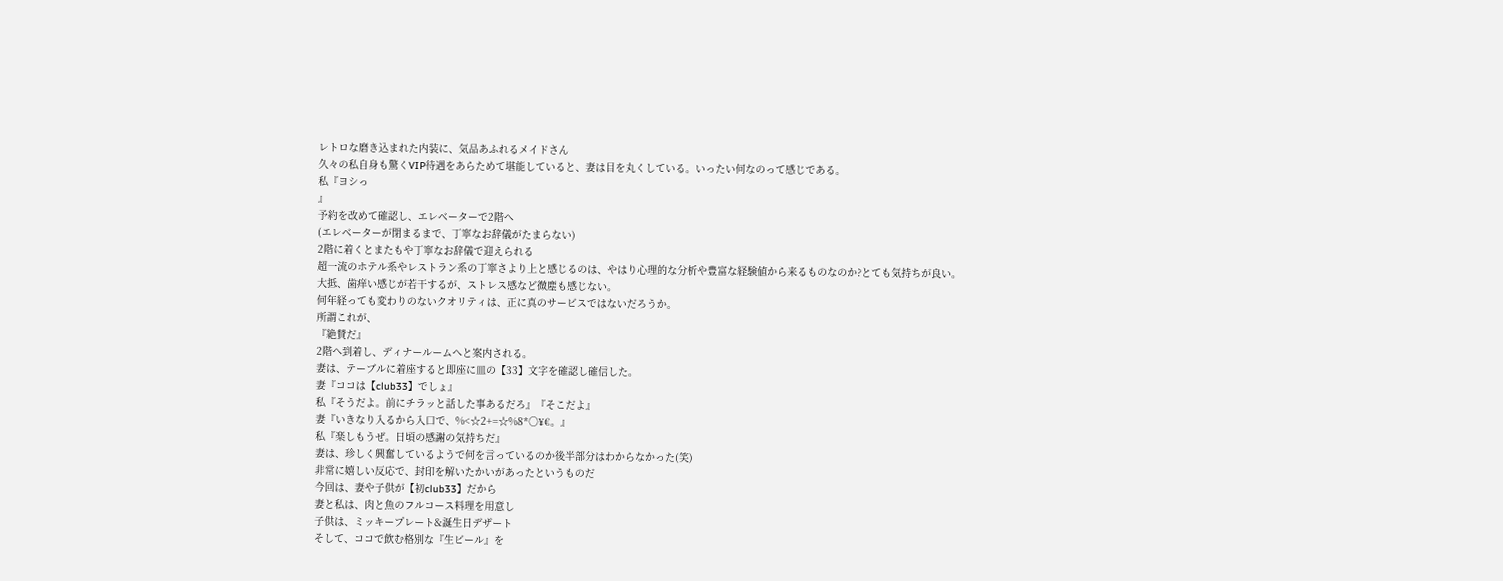レトロな磨き込まれた内装に、気品あふれるメイドさん
久々の私自身も驚くVIP待遇をあらためて堪能していると、妻は目を丸くしている。いったい何なのって感じである。
私『ヨシっ
』
予約を改めて確認し、エレベーターで2階へ
(エレベーターが閉まるまで、丁寧なお辞儀がたまらない)
2階に着くとまたもや丁寧なお辞儀で迎えられる
超一流のホテル系やレストラン系の丁寧さより上と感じるのは、やはり心理的な分析や豊富な経験値から来るものなのか?とても気持ちが良い。
大抵、歯痒い感じが若干するが、ストレス感など微塵も感じない。
何年経っても変わりのないクオリティは、正に真のサービスではないだろうか。
所謂これが、
『絶賛だ』
2階へ到着し、ディナールームへと案内される。
妻は、テーブルに着座すると即座に皿の【33】文字を確認し確信した。
妻『ココは【club33】でしょ』
私『そうだよ。前にチラッと話した事あるだろ』『そこだよ』
妻『いきなり入るから入口で、%<☆2+=☆%8*○¥€。』
私『楽しもうぜ。日頃の感謝の気持ちだ』
妻は、珍しく興奮しているようで何を言っているのか後半部分はわからなかった(笑)
非常に嬉しい反応で、封印を解いたかいがあったというものだ
今回は、妻や子供が【初club33】だから
妻と私は、肉と魚のフルコース料理を用意し
子供は、ミッキープレート&誕生日デザート
そして、ココで飲む格別な『生ビール』を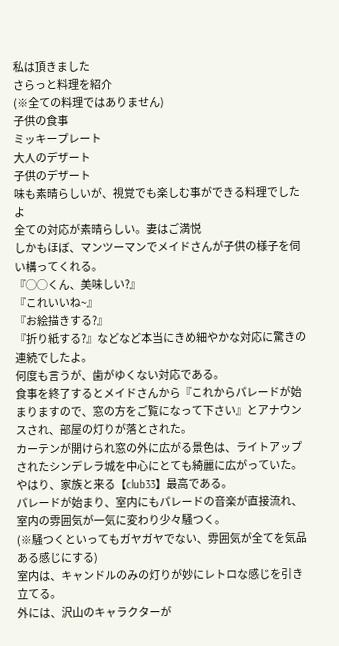私は頂きました
さらっと料理を紹介
(※全ての料理ではありません)
子供の食事
ミッキープレート
大人のデザート
子供のデザート
味も素晴らしいが、視覚でも楽しむ事ができる料理でしたよ
全ての対応が素晴らしい。妻はご満悦
しかもほぼ、マンツーマンでメイドさんが子供の様子を伺い構ってくれる。
『◯◯くん、美味しい?』
『これいいね~』
『お絵描きする?』
『折り紙する?』などなど本当にきめ細やかな対応に驚きの連続でしたよ。
何度も言うが、歯がゆくない対応である。
食事を終了するとメイドさんから『これからパレードが始まりますので、窓の方をご覧になって下さい』とアナウンスされ、部屋の灯りが落とされた。
カーテンが開けられ窓の外に広がる景色は、ライトアップされたシンデレラ城を中心にとても綺麗に広がっていた。
やはり、家族と来る【club33】最高である。
パレードが始まり、室内にもパレードの音楽が直接流れ、室内の雰囲気が一気に変わり少々騒つく。
(※騒つくといってもガヤガヤでない、雰囲気が全てを気品ある感じにする)
室内は、キャンドルのみの灯りが妙にレトロな感じを引き立てる。
外には、沢山のキャラクターが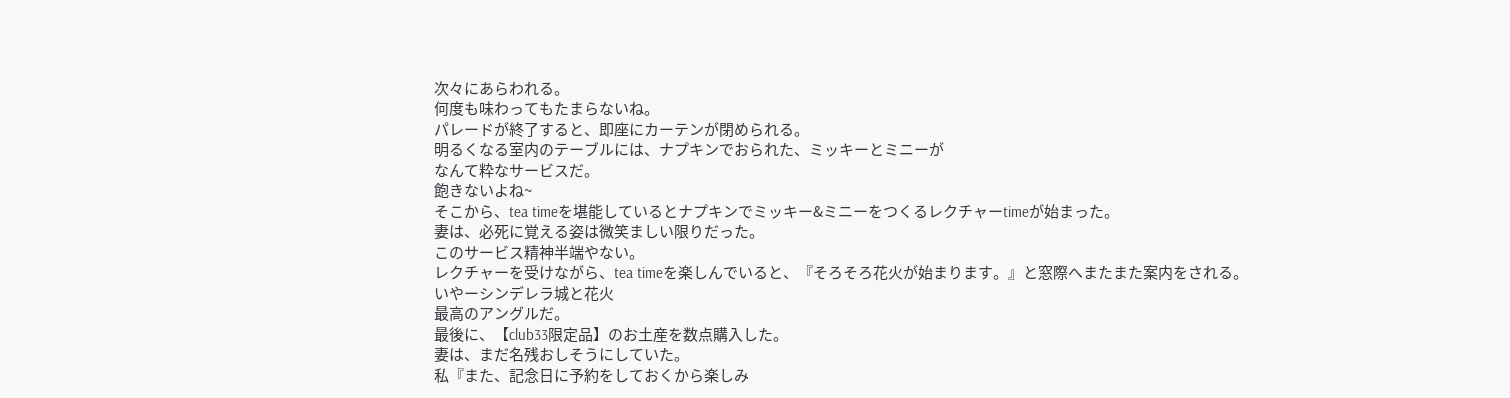次々にあらわれる。
何度も味わってもたまらないね。
パレードが終了すると、即座にカーテンが閉められる。
明るくなる室内のテーブルには、ナプキンでおられた、ミッキーとミニーが
なんて粋なサービスだ。
飽きないよね~
そこから、tea timeを堪能しているとナプキンでミッキー&ミニーをつくるレクチャーtimeが始まった。
妻は、必死に覚える姿は微笑ましい限りだった。
このサービス精神半端やない。
レクチャーを受けながら、tea timeを楽しんでいると、『そろそろ花火が始まります。』と窓際へまたまた案内をされる。
いやーシンデレラ城と花火
最高のアングルだ。
最後に、【club33限定品】のお土産を数点購入した。
妻は、まだ名残おしそうにしていた。
私『また、記念日に予約をしておくから楽しみ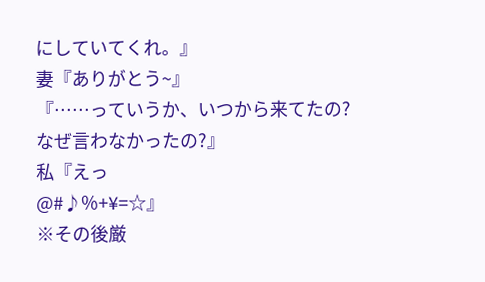にしていてくれ。』
妻『ありがとう~』
『……っていうか、いつから来てたの?
なぜ言わなかったの?』
私『えっ
@#♪%+¥=☆』
※その後厳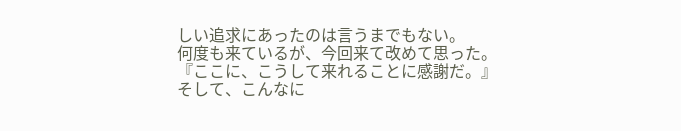しい追求にあったのは言うまでもない。
何度も来ているが、今回来て改めて思った。
『ここに、こうして来れることに感謝だ。』
そして、こんなに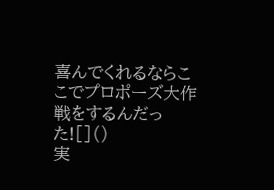喜んでくれるならここでプロポーズ大作戦をするんだった![]()
実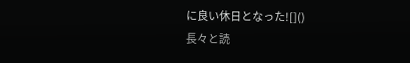に良い休日となった![]()
長々と読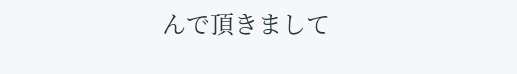んで頂きまして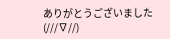ありがとうございました(///∇//)